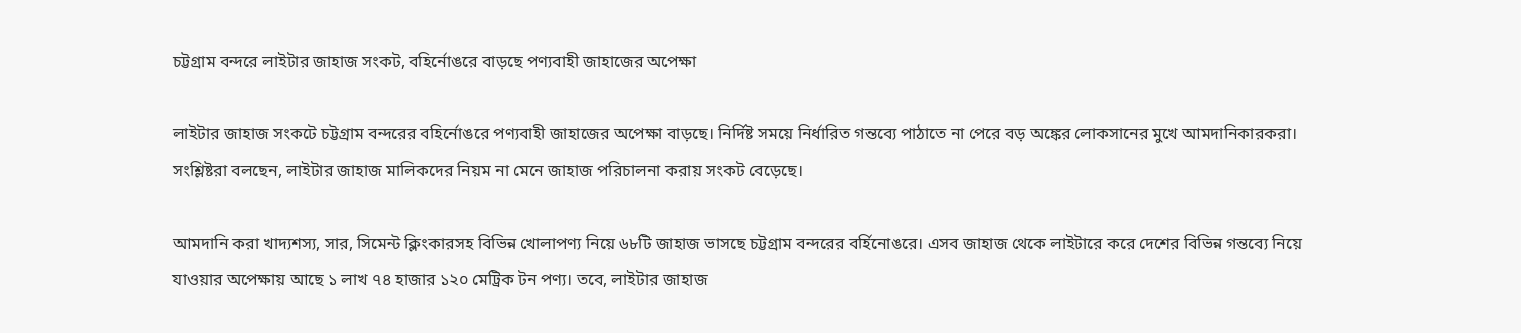চট্টগ্রাম বন্দরে লাইটার জাহাজ সংকট, বহির্নোঙরে বাড়ছে পণ্যবাহী জাহাজের অপেক্ষা

লাইটার জাহাজ সংকটে চট্টগ্রাম বন্দরের বহির্নোঙরে পণ্যবাহী জাহাজের অপেক্ষা বাড়ছে। নির্দিষ্ট সময়ে নির্ধারিত গন্তব্যে পাঠাতে না পেরে বড় অঙ্কের লোকসানের মুখে আমদানিকারকরা। সংশ্লিষ্টরা বলছেন, লাইটার জাহাজ মালিকদের নিয়ম না মেনে জাহাজ পরিচালনা করায় সংকট বেড়েছে।

আমদানি করা খাদ্যশস্য, সার, সিমেন্ট ক্লিংকারসহ বিভিন্ন খোলাপণ্য নিয়ে ৬৮টি জাহাজ ভাসছে চট্টগ্রাম বন্দরের বর্হিনোঙরে। এসব জাহাজ থেকে লাইটারে করে দেশের বিভিন্ন গন্তব্যে নিয়ে যাওয়ার অপেক্ষায় আছে ১ লাখ ৭৪ হাজার ১২০ মেট্রিক টন পণ্য। তবে, লাইটার জাহাজ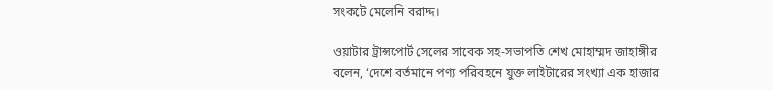সংকটে মেলেনি বরাদ্দ।

ওয়াটার ট্রান্সপোর্ট সেলের সাবেক সহ-সভাপতি শেখ মোহাম্মদ জাহাঙ্গীর বলেন, ‘দেশে বর্তমানে পণ্য পরিবহনে যুক্ত লাইটারের সংখ্যা এক হাজার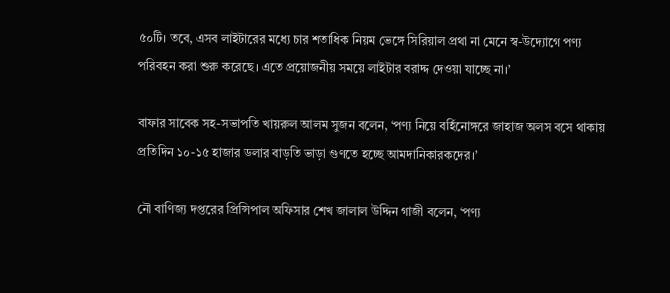৫০টি। তবে, এসব লাইটারের মধ্যে চার শতাধিক নিয়ম ভেঙ্গে সিরিয়াল প্রথা না মেনে স্ব-উদ্যোগে পণ্য পরিবহন করা শুরু করেছে। এতে প্রয়োজনীয় সময়ে লাইটার বরাদ্দ দেওয়া যাচ্ছে না।’

বাফার সাবেক সহ-সভাপতি খায়রুল আলম সুজন বলেন, ‘পণ্য নিয়ে বর্হিনোঙ্গরে জাহাজ অলস বসে থাকায় প্রতিদিন ১০-১৫ হাজার ডলার বাড়তি ভাড়া গুণতে হচ্ছে আমদানিকারকদের।’

নৌ বাণিজ্য দপ্তরের প্রিন্সিপাল অফিসার শেখ জালাল উদ্দিন গাজী বলেন, ‘পণ্য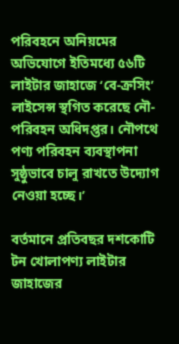পরিবহনে অনিয়মের অভিযোগে ইতিমধ্যে ৫৬টি লাইটার জাহাজে ‘বে-ক্রসিং’ লাইসেন্স স্থগিত করেছে নৌ-পরিবহন অধিদপ্তর। নৌপথে পণ্য পরিবহন ব্যবস্থাপনা সুষ্ঠুভাবে চালু রাখতে উদ্যোগ নেওয়া হচ্ছে।’

বর্তমানে প্রতিবছর দশকোটি টন খোলাপণ্য লাইটার জাহাজের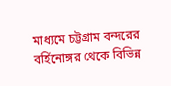মাধ্যমে চট্টগ্রাম বন্দরের বর্হিনোঙ্গর থেকে বিভিন্ন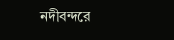নদীবন্দরে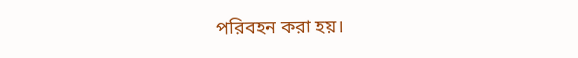পরিবহন করা হয়।